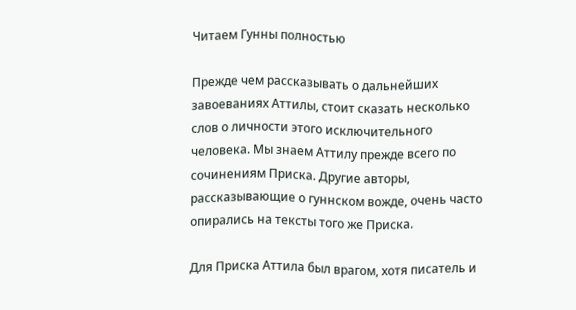Читаем Гунны полностью

Прежде чем рассказывать о дальнейших завоеваниях Аттилы, стоит сказать несколько слов о личности этого исключительного человека. Мы знаем Аттилу прежде всего по сочинениям Приска. Другие авторы, рассказывающие о гуннском вожде, очень часто опирались на тексты того же Приска.

Для Приска Аттила был врагом, хотя писатель и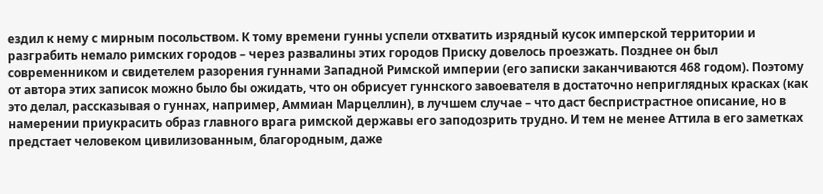ездил к нему с мирным посольством. К тому времени гунны успели отхватить изрядный кусок имперской территории и разграбить немало римских городов – через развалины этих городов Приску довелось проезжать. Позднее он был современником и свидетелем разорения гуннами Западной Римской империи (его записки заканчиваются 468 годом). Поэтому от автора этих записок можно было бы ожидать, что он обрисует гуннского завоевателя в достаточно неприглядных красках (как это делал, рассказывая о гуннах, например, Аммиан Марцеллин), в лучшем случае – что даст беспристрастное описание, но в намерении приукрасить образ главного врага римской державы его заподозрить трудно. И тем не менее Аттила в его заметках предстает человеком цивилизованным, благородным, даже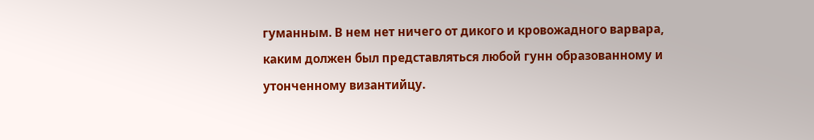гуманным. В нем нет ничего от дикого и кровожадного варвара, каким должен был представляться любой гунн образованному и утонченному византийцу.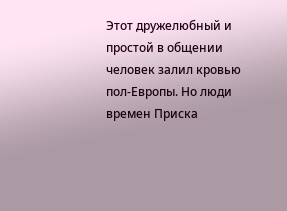Этот дружелюбный и простой в общении человек залил кровью пол-Европы. Но люди времен Приска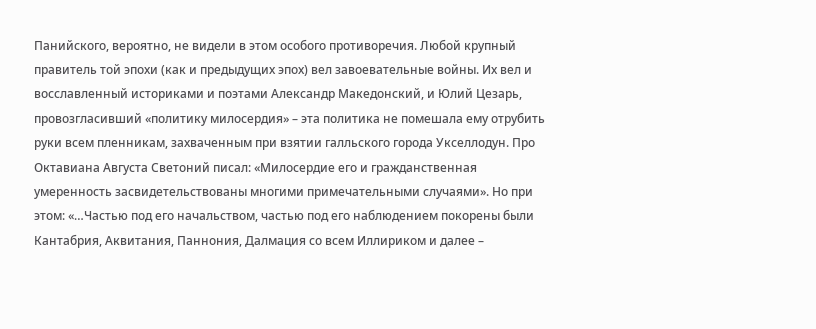Панийского, вероятно, не видели в этом особого противоречия. Любой крупный правитель той эпохи (как и предыдущих эпох) вел завоевательные войны. Их вел и восславленный историками и поэтами Александр Македонский, и Юлий Цезарь, провозгласивший «политику милосердия» – эта политика не помешала ему отрубить руки всем пленникам, захваченным при взятии галльского города Укселлодун. Про Октавиана Августа Светоний писал: «Милосердие его и гражданственная умеренность засвидетельствованы многими примечательными случаями». Но при этом: «…Частью под его начальством, частью под его наблюдением покорены были Кантабрия, Аквитания, Паннония, Далмация со всем Иллириком и далее –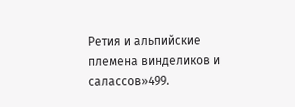Ретия и альпийские племена винделиков и салассов»499.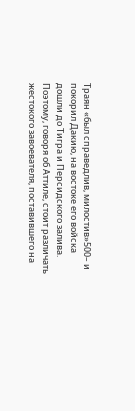Траян «был справедлив, милостив»500– и покорил Дакию, на востоке его войска дошли до Тигра и Персидского залива. Поэтому, говоря об Аттиле, стоит различать жестокого завоевателя, поставившего на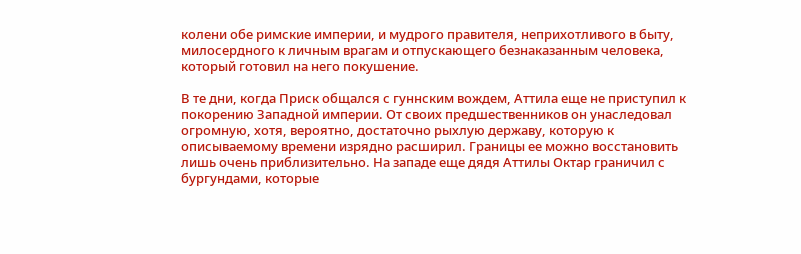колени обе римские империи, и мудрого правителя, неприхотливого в быту, милосердного к личным врагам и отпускающего безнаказанным человека, который готовил на него покушение.

В те дни, когда Приск общался с гуннским вождем, Аттила еще не приступил к покорению Западной империи. От своих предшественников он унаследовал огромную, хотя, вероятно, достаточно рыхлую державу, которую к описываемому времени изрядно расширил. Границы ее можно восстановить лишь очень приблизительно. На западе еще дядя Аттилы Октар граничил с бургундами, которые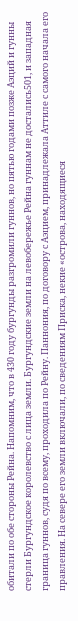обитали по обе стороны Рейна. Напомним, что в 430 году бургунды разгромили гуннов, но пятью годами позже Аэций и гунны стерли Бургундское королевство с лица земли. Бургундские земли на левобережье Рейна гуннам не достались501, и западная граница гуннов, судя по всему, проходила по Рейну. Паннония, по договору с Аэцием, принадлежала Аттиле с самого начала его правления. На севере его земли включали, по сведениям Приска, некие «острова, находящиеся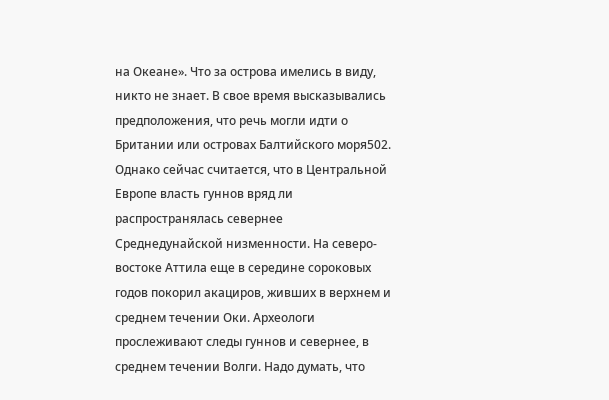на Океане». Что за острова имелись в виду, никто не знает. В свое время высказывались предположения, что речь могли идти о Британии или островах Балтийского моря502. Однако сейчас считается, что в Центральной Европе власть гуннов вряд ли распространялась севернее Среднедунайской низменности. На северо-востоке Аттила еще в середине сороковых годов покорил акациров, живших в верхнем и среднем течении Оки. Археологи прослеживают следы гуннов и севернее, в среднем течении Волги. Надо думать, что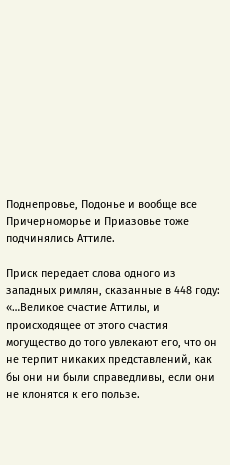Поднепровье, Подонье и вообще все Причерноморье и Приазовье тоже подчинялись Аттиле.

Приск передает слова одного из западных римлян, сказанные в 448 году: «…Великое счастие Аттилы, и происходящее от этого счастия могущество до того увлекают его, что он не терпит никаких представлений, как бы они ни были справедливы, если они не клонятся к его пользе.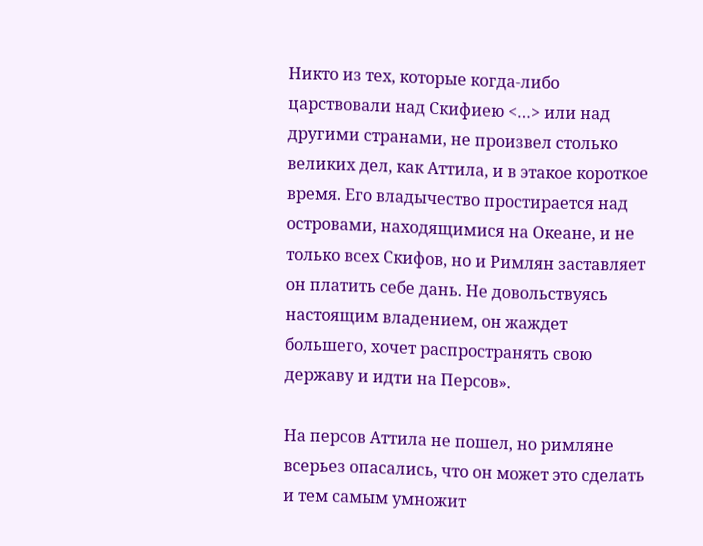Никто из тех, которые когда‐либо царствовали над Скифиею <…> или над другими странами, не произвел столько великих дел, как Аттила, и в этакое короткое время. Его владычество простирается над островами, находящимися на Океане, и не только всех Скифов, но и Римлян заставляет он платить себе дань. Не довольствуясь настоящим владением, он жаждет большего, хочет распространять свою державу и идти на Персов».

На персов Аттила не пошел, но римляне всерьез опасались, что он может это сделать и тем самым умножит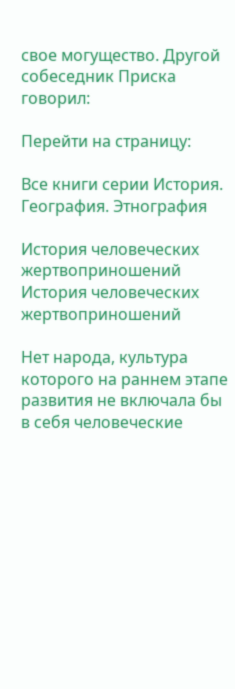свое могущество. Другой собеседник Приска говорил:

Перейти на страницу:

Все книги серии История. География. Этнография

История человеческих жертвоприношений
История человеческих жертвоприношений

Нет народа, культура которого на раннем этапе развития не включала бы в себя человеческие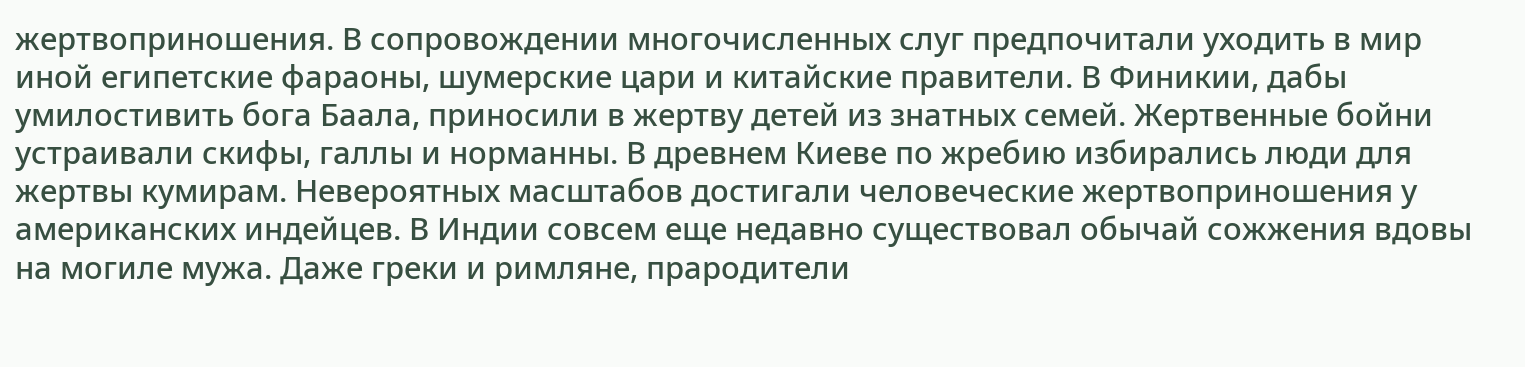жертвоприношения. В сопровождении многочисленных слуг предпочитали уходить в мир иной египетские фараоны, шумерские цари и китайские правители. В Финикии, дабы умилостивить бога Баала, приносили в жертву детей из знатных семей. Жертвенные бойни устраивали скифы, галлы и норманны. В древнем Киеве по жребию избирались люди для жертвы кумирам. Невероятных масштабов достигали человеческие жертвоприношения у американских индейцев. В Индии совсем еще недавно существовал обычай сожжения вдовы на могиле мужа. Даже греки и римляне, прародители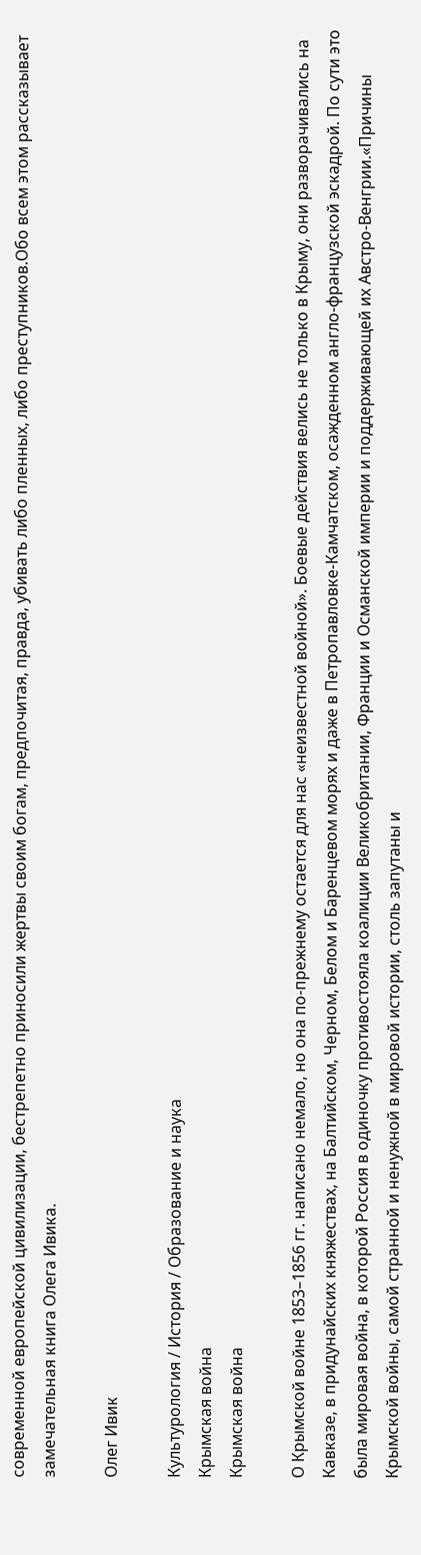современной европейской цивилизации, бестрепетно приносили жертвы своим богам, предпочитая, правда, убивать либо пленных, либо преступников.Обо всем этом рассказывает замечательная книга Олега Ивика.

Олег Ивик

Культурология / История / Образование и наука
Крымская война
Крымская война

О Крымской войне 1853–1856 гг. написано немало, но она по-прежнему остается для нас «неизвестной войной». Боевые действия велись не только в Крыму, они разворачивались на Кавказе, в придунайских княжествах, на Балтийском, Черном, Белом и Баренцевом морях и даже в Петропавловке-Камчатском, осажденном англо-французской эскадрой. По сути это была мировая война, в которой Россия в одиночку противостояла коалиции Великобритании, Франции и Османской империи и поддерживающей их Австро-Венгрии.«Причины Крымской войны, самой странной и ненужной в мировой истории, столь запутаны и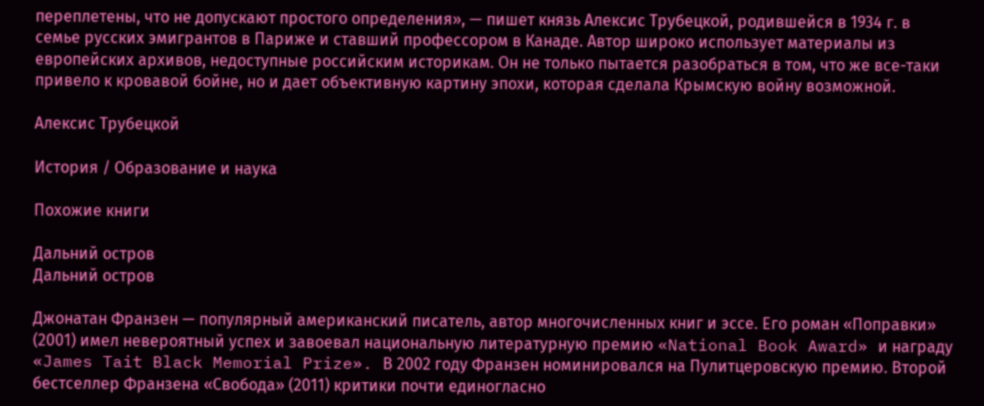переплетены, что не допускают простого определения», — пишет князь Алексис Трубецкой, родившейся в 1934 г. в семье русских эмигрантов в Париже и ставший профессором в Канаде. Автор широко использует материалы из европейских архивов, недоступные российским историкам. Он не только пытается разобраться в том, что же все-таки привело к кровавой бойне, но и дает объективную картину эпохи, которая сделала Крымскую войну возможной.

Алексис Трубецкой

История / Образование и наука

Похожие книги

Дальний остров
Дальний остров

Джонатан Франзен — популярный американский писатель, автор многочисленных книг и эссе. Его роман «Поправки» (2001) имел невероятный успех и завоевал национальную литературную премию «National Book Award» и награду «James Tait Black Memorial Prize». В 2002 году Франзен номинировался на Пулитцеровскую премию. Второй бестселлер Франзена «Свобода» (2011) критики почти единогласно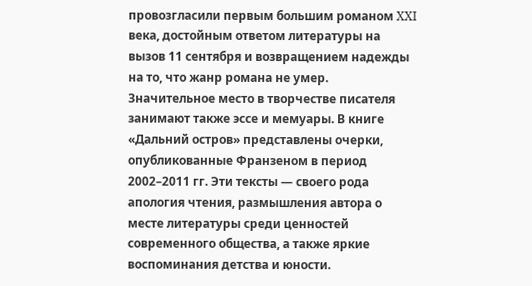провозгласили первым большим романом XXI века, достойным ответом литературы на вызов 11 сентября и возвращением надежды на то, что жанр романа не умер. Значительное место в творчестве писателя занимают также эссе и мемуары. В книге «Дальний остров» представлены очерки, опубликованные Франзеном в период 2002–2011 гг. Эти тексты — своего рода апология чтения, размышления автора о месте литературы среди ценностей современного общества, а также яркие воспоминания детства и юности.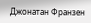Джонатан Франзен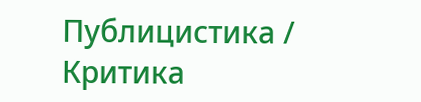Публицистика / Критика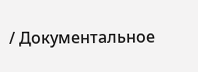/ Документальное